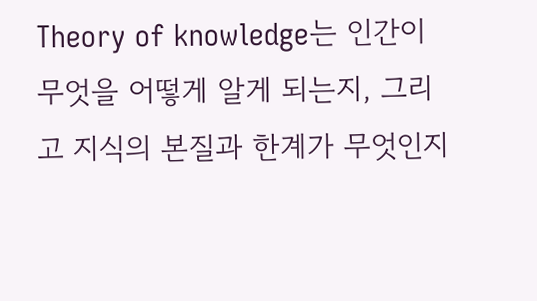Theory of knowledge는 인간이 무엇을 어떻게 알게 되는지, 그리고 지식의 본질과 한계가 무엇인지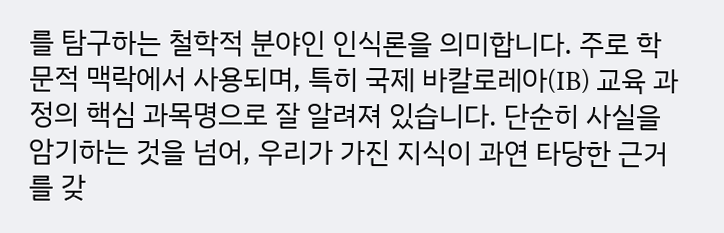를 탐구하는 철학적 분야인 인식론을 의미합니다. 주로 학문적 맥락에서 사용되며, 특히 국제 바칼로레아(IB) 교육 과정의 핵심 과목명으로 잘 알려져 있습니다. 단순히 사실을 암기하는 것을 넘어, 우리가 가진 지식이 과연 타당한 근거를 갖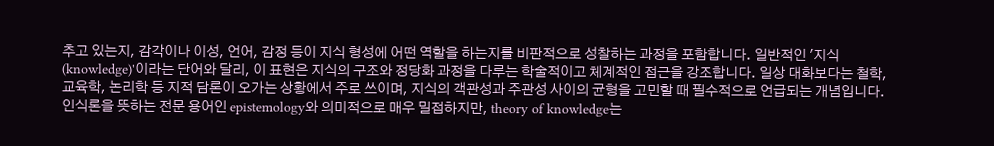추고 있는지, 감각이나 이성, 언어, 감정 등이 지식 형성에 어떤 역할을 하는지를 비판적으로 성찰하는 과정을 포함합니다. 일반적인 '지식(knowledge)'이라는 단어와 달리, 이 표현은 지식의 구조와 정당화 과정을 다루는 학술적이고 체계적인 접근을 강조합니다. 일상 대화보다는 철학, 교육학, 논리학 등 지적 담론이 오가는 상황에서 주로 쓰이며, 지식의 객관성과 주관성 사이의 균형을 고민할 때 필수적으로 언급되는 개념입니다. 인식론을 뜻하는 전문 용어인 epistemology와 의미적으로 매우 밀접하지만, theory of knowledge는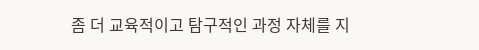좀 더 교육적이고 탐구적인 과정 자체를 지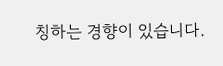칭하는 경향이 있습니다.